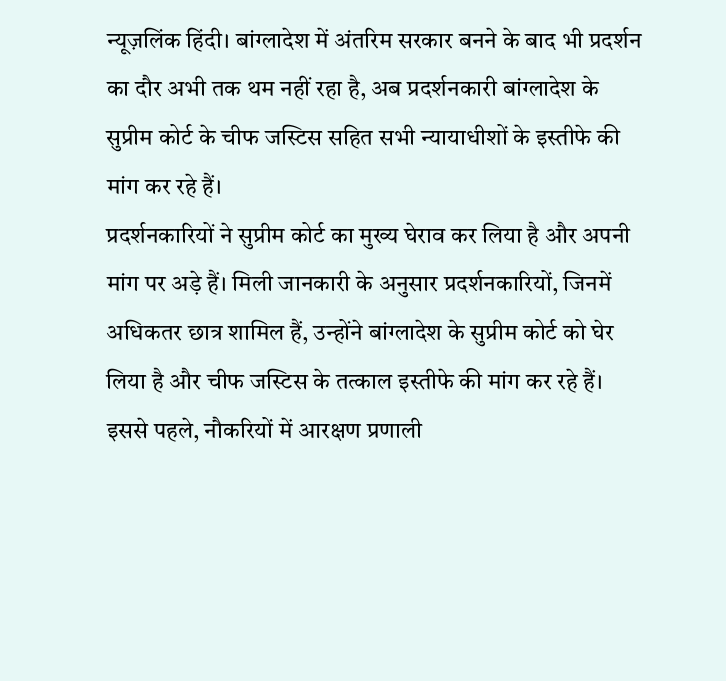न्यूज़लिंक हिंदी। बांग्लादेश में अंतरिम सरकार बनने के बाद भी प्रदर्शन का दौर अभी तक थम नहीं रहा है, अब प्रदर्शनकारी बांग्लादेश के सुप्रीम कोर्ट के चीफ जस्टिस सहित सभी न्यायाधीशों के इस्तीफे की मांग कर रहे हैं।
प्रदर्शनकारियों ने सुप्रीम कोर्ट का मुख्य घेराव कर लिया है और अपनी मांग पर अड़े हैं। मिली जानकारी के अनुसार प्रदर्शनकारियों, जिनमें अधिकतर छात्र शामिल हैं, उन्होंने बांग्लादेश के सुप्रीम कोर्ट को घेर लिया है और चीफ जस्टिस के तत्काल इस्तीफे की मांग कर रहे हैं। इससे पहले, नौकरियों में आरक्षण प्रणाली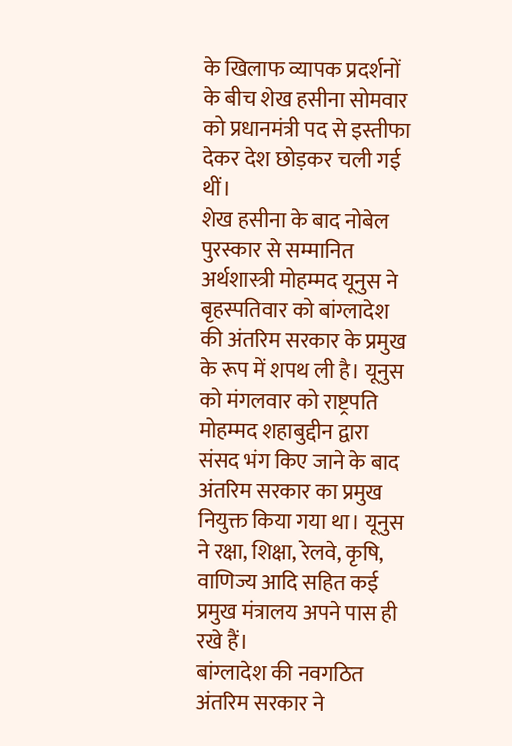के खिलाफ व्यापक प्रदर्शनों के बीच शेख हसीना सोमवार को प्रधानमंत्री पद से इस्तीफा देकर देश छोड़कर चली गई थीं।
शेख हसीना के बाद नोबेल पुरस्कार से सम्मानित अर्थशास्त्री मोहम्मद यूनुस ने बृहस्पतिवार को बांग्लादेश की अंतरिम सरकार के प्रमुख के रूप में शपथ ली है। यूनुस को मंगलवार को राष्ट्रपति मोहम्मद शहाबुद्दीन द्वारा संसद भंग किए जाने के बाद अंतरिम सरकार का प्रमुख नियुक्त किया गया था। यूनुस ने रक्षा, शिक्षा, रेलवे, कृषि, वाणिज्य आदि सहित कई प्रमुख मंत्रालय अपने पास ही रखे हैं।
बांग्लादेश की नवगठित अंतरिम सरकार ने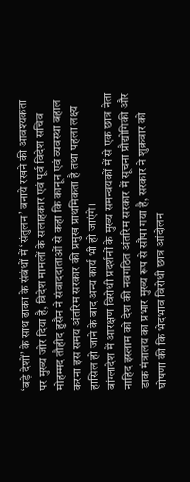‘बड़े देशों’ के साथ ढाका के संबंधों में ‘संतुलन’ बनाये रखने की आवश्यकता पर मुख्य जोर दिया है, विदेश मामलों के सलाहकार एवं पूर्व विदेश सचिव मोहम्मद तौहीद हुसैन ने संवाददाताओं से कहा कि कानून एवं व्यवस्था बहाल करना इस समय अंतरिम सरकार की प्रमुख प्राथमिकता है तथा पहला लक्ष्य हासिल हो जाने के बाद अन्य कार्य भी हो जाएंगे।
बांग्लादेश में आरक्षण विरोधी प्रदर्शनों के मुख्य समन्वयकों में से एक छात्र नेता नाहिद इस्लाम को देश की नवगठित अंतरिम सरकार में सूचना प्रौद्योगिकी और डाक मंत्रालय का प्रभार मुख्य रूप से सौंपा गया है, सरकार ने शुक्रवार को घोषणा की कि भेदभाव विरोधी छात्र आंदोलन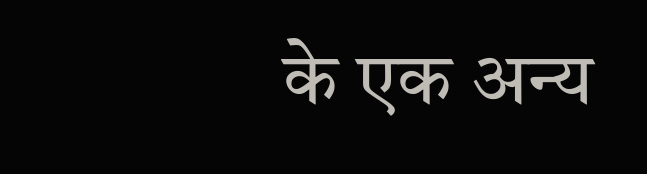के एक अन्य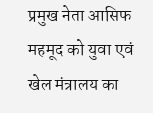प्रमुख नेता आसिफ महमूद को युवा एवं खेल मंत्रालय का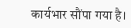कार्यभार सौंपा गया है।